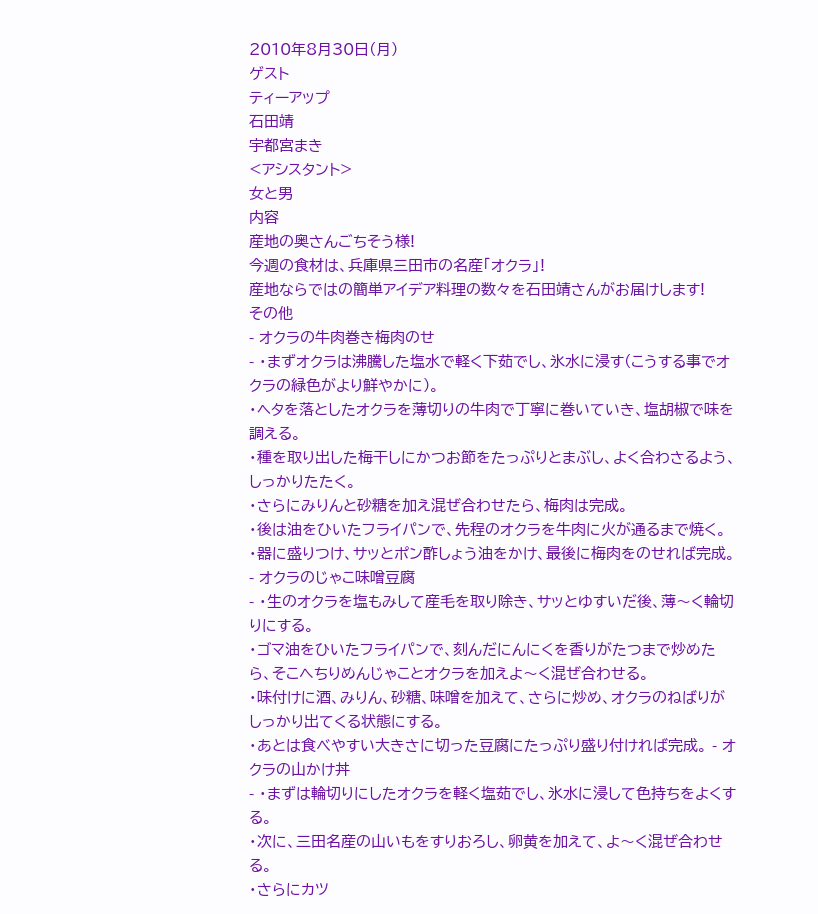2010年8月30日(月)
ゲスト
ティーアップ
石田靖
宇都宮まき
<アシスタント>
女と男
内容
産地の奥さんごちそう様!
今週の食材は、兵庫県三田市の名産「オクラ」!
産地ならではの簡単アイデア料理の数々を石田靖さんがお届けします!
その他
- オクラの牛肉巻き梅肉のせ
- ・まずオクラは沸騰した塩水で軽く下茹でし、氷水に浸す(こうする事でオクラの緑色がより鮮やかに)。
・ヘタを落としたオクラを薄切りの牛肉で丁寧に巻いていき、塩胡椒で味を調える。
・種を取り出した梅干しにかつお節をたっぷりとまぶし、よく合わさるよう、しっかりたたく。
・さらにみりんと砂糖を加え混ぜ合わせたら、梅肉は完成。
・後は油をひいたフライパンで、先程のオクラを牛肉に火が通るまで焼く。
・器に盛りつけ、サッとポン酢しょう油をかけ、最後に梅肉をのせれば完成。 - オクラのじゃこ味噌豆腐
- ・生のオクラを塩もみして産毛を取り除き、サッとゆすいだ後、薄〜く輪切りにする。
・ゴマ油をひいたフライパンで、刻んだにんにくを香りがたつまで炒めたら、そこへちりめんじゃことオクラを加えよ〜く混ぜ合わせる。
・味付けに酒、みりん、砂糖、味噌を加えて、さらに炒め、オクラのねばりがしっかり出てくる状態にする。
・あとは食べやすい大きさに切った豆腐にたっぷり盛り付ければ完成。 - オクラの山かけ丼
- ・まずは輪切りにしたオクラを軽く塩茹でし、氷水に浸して色持ちをよくする。
・次に、三田名産の山いもをすりおろし、卵黄を加えて、よ〜く混ぜ合わせる。
・さらにカツ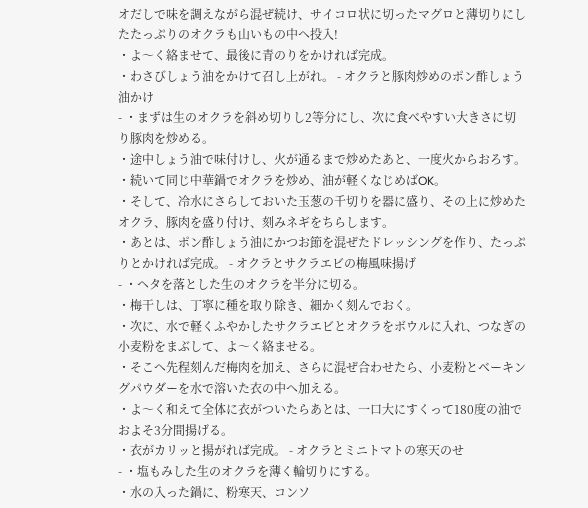オだしで味を調えながら混ぜ続け、サイコロ状に切ったマグロと薄切りにしたたっぷりのオクラも山いもの中へ投入!
・よ〜く絡ませて、最後に青のりをかければ完成。
・わさびしょう油をかけて召し上がれ。 - オクラと豚肉炒めのポン酢しょう油かけ
- ・まずは生のオクラを斜め切りし2等分にし、次に食べやすい大きさに切り豚肉を炒める。
・途中しょう油で味付けし、火が通るまで炒めたあと、一度火からおろす。
・続いて同じ中華鍋でオクラを炒め、油が軽くなじめばOK。
・そして、冷水にさらしておいた玉葱の千切りを器に盛り、その上に炒めたオクラ、豚肉を盛り付け、刻みネギをちらします。
・あとは、ポン酢しょう油にかつお節を混ぜたドレッシングを作り、たっぷりとかければ完成。 - オクラとサクラエビの梅風味揚げ
- ・ヘタを落とした生のオクラを半分に切る。
・梅干しは、丁寧に種を取り除き、細かく刻んでおく。
・次に、水で軽くふやかしたサクラエビとオクラをボウルに入れ、つなぎの小麦粉をまぶして、よ〜く絡ませる。
・そこへ先程刻んだ梅肉を加え、さらに混ぜ合わせたら、小麦粉とベーキングパウダーを水で溶いた衣の中へ加える。
・よ〜く和えて全体に衣がついたらあとは、一口大にすくって180度の油でおよそ3分間揚げる。
・衣がカリッと揚がれば完成。 - オクラとミニトマトの寒天のせ
- ・塩もみした生のオクラを薄く輪切りにする。
・水の入った鍋に、粉寒天、コンソ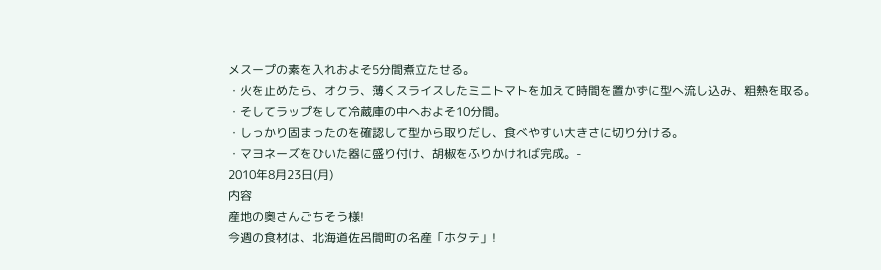メスープの素を入れおよそ5分間煮立たせる。
・火を止めたら、オクラ、薄くスライスしたミニトマトを加えて時間を置かずに型へ流し込み、粗熱を取る。
・そしてラップをして冷蔵庫の中へおよそ10分間。
・しっかり固まったのを確認して型から取りだし、食べやすい大きさに切り分ける。
・マヨネーズをひいた器に盛り付け、胡椒をふりかければ完成。-
2010年8月23日(月)
内容
産地の奥さんごちそう様!
今週の食材は、北海道佐呂間町の名産「ホタテ」!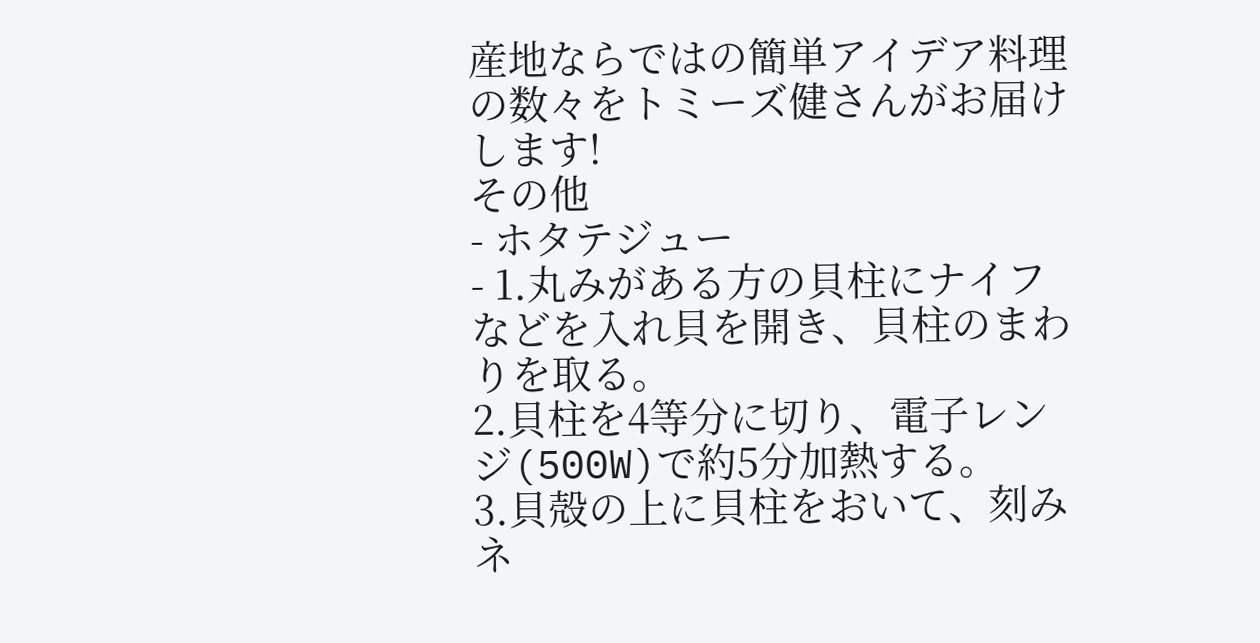産地ならではの簡単アイデア料理の数々をトミーズ健さんがお届けします!
その他
- ホタテジュー
- 1.丸みがある方の貝柱にナイフなどを入れ貝を開き、貝柱のまわりを取る。
2.貝柱を4等分に切り、電子レンジ(500W)で約5分加熱する。
3.貝殻の上に貝柱をおいて、刻みネ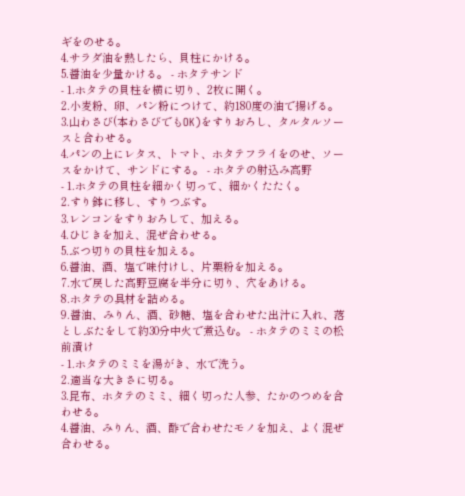ギをのせる。
4.サラダ油を熱したら、貝柱にかける。
5.醤油を少量かける。 - ホタテサンド
- 1.ホタテの貝柱を横に切り、2枚に開く。
2.小麦粉、卵、パン粉につけて、約180度の油で揚げる。
3.山わさび(本わさびでもOK)をすりおろし、タルタルソースと合わせる。
4.パンの上にレタス、トマト、ホタテフライをのせ、ソースをかけて、サンドにする。 - ホタテの射込み高野
- 1.ホタテの貝柱を細かく切って、細かくたたく。
2.すり鉢に移し、すりつぶす。
3.レンコンをすりおろして、加える。
4.ひじきを加え、混ぜ合わせる。
5.ぶつ切りの貝柱を加える。
6.醤油、酒、塩で味付けし、片栗粉を加える。
7.水で戻した高野豆腐を半分に切り、穴をあける。
8.ホタテの具材を詰める。
9.醤油、みりん、酒、砂糖、塩を合わせた出汁に入れ、落としぶたをして約30分中火で煮込む。 - ホタテのミミの松前漬け
- 1.ホタテのミミを湯がき、水で洗う。
2.適当な大きさに切る。
3.昆布、ホタテのミミ、細く切った人参、たかのつめを合わせる。
4.醤油、みりん、酒、酢で合わせたモノを加え、よく混ぜ合わせる。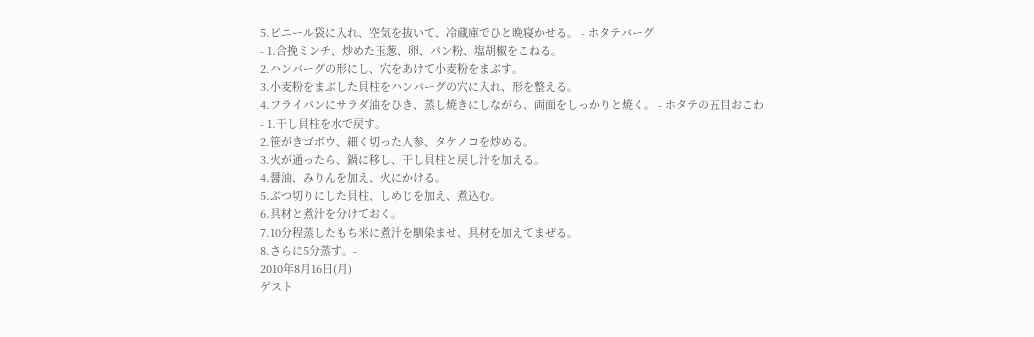5.ビニール袋に入れ、空気を抜いて、冷蔵庫でひと晩寝かせる。 - ホタテバーグ
- 1.合挽ミンチ、炒めた玉葱、卵、パン粉、塩胡椒をこねる。
2.ハンバーグの形にし、穴をあけて小麦粉をまぶす。
3.小麦粉をまぶした貝柱をハンバーグの穴に入れ、形を整える。
4.フライパンにサラダ油をひき、蒸し焼きにしながら、両面をしっかりと焼く。 - ホタテの五目おこわ
- 1.干し貝柱を水で戻す。
2.笹がきゴボウ、細く切った人参、タケノコを炒める。
3.火が通ったら、鍋に移し、干し貝柱と戻し汁を加える。
4.醤油、みりんを加え、火にかける。
5.ぶつ切りにした貝柱、しめじを加え、煮込む。
6.具材と煮汁を分けておく。
7.10分程蒸したもち米に煮汁を馴染ませ、具材を加えてまぜる。
8.さらに5分蒸す。-
2010年8月16日(月)
ゲスト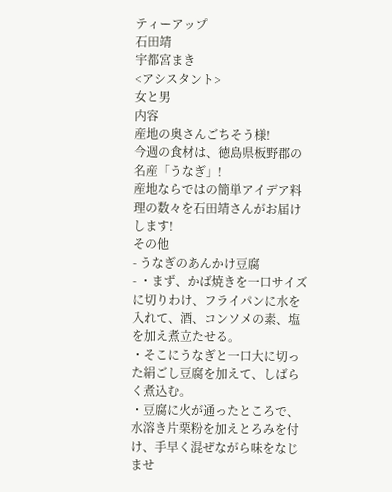ティーアップ
石田靖
宇都宮まき
<アシスタント>
女と男
内容
産地の奥さんごちそう様!
今週の食材は、徳島県板野郡の名産「うなぎ」!
産地ならではの簡単アイデア料理の数々を石田靖さんがお届けします!
その他
- うなぎのあんかけ豆腐
- ・まず、かば焼きを一口サイズに切りわけ、フライパンに水を入れて、酒、コンソメの素、塩を加え煮立たせる。
・そこにうなぎと一口大に切った絹ごし豆腐を加えて、しばらく煮込む。
・豆腐に火が通ったところで、水溶き片栗粉を加えとろみを付け、手早く混ぜながら味をなじませ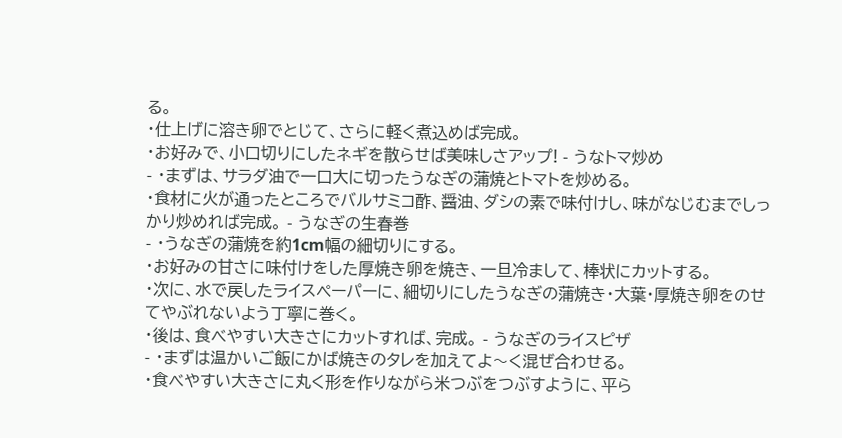る。
・仕上げに溶き卵でとじて、さらに軽く煮込めば完成。
・お好みで、小口切りにしたネギを散らせば美味しさアップ! - うなトマ炒め
- ・まずは、サラダ油で一口大に切ったうなぎの蒲焼とトマトを炒める。
・食材に火が通ったところでバルサミコ酢、醤油、ダシの素で味付けし、味がなじむまでしっかり炒めれば完成。 - うなぎの生春巻
- ・うなぎの蒲焼を約1cm幅の細切りにする。
・お好みの甘さに味付けをした厚焼き卵を焼き、一旦冷まして、棒状にカットする。
・次に、水で戻したライスペーパーに、細切りにしたうなぎの蒲焼き・大葉・厚焼き卵をのせてやぶれないよう丁寧に巻く。
・後は、食べやすい大きさにカットすれば、完成。 - うなぎのライスピザ
- ・まずは温かいご飯にかば焼きのタレを加えてよ〜く混ぜ合わせる。
・食べやすい大きさに丸く形を作りながら米つぶをつぶすように、平ら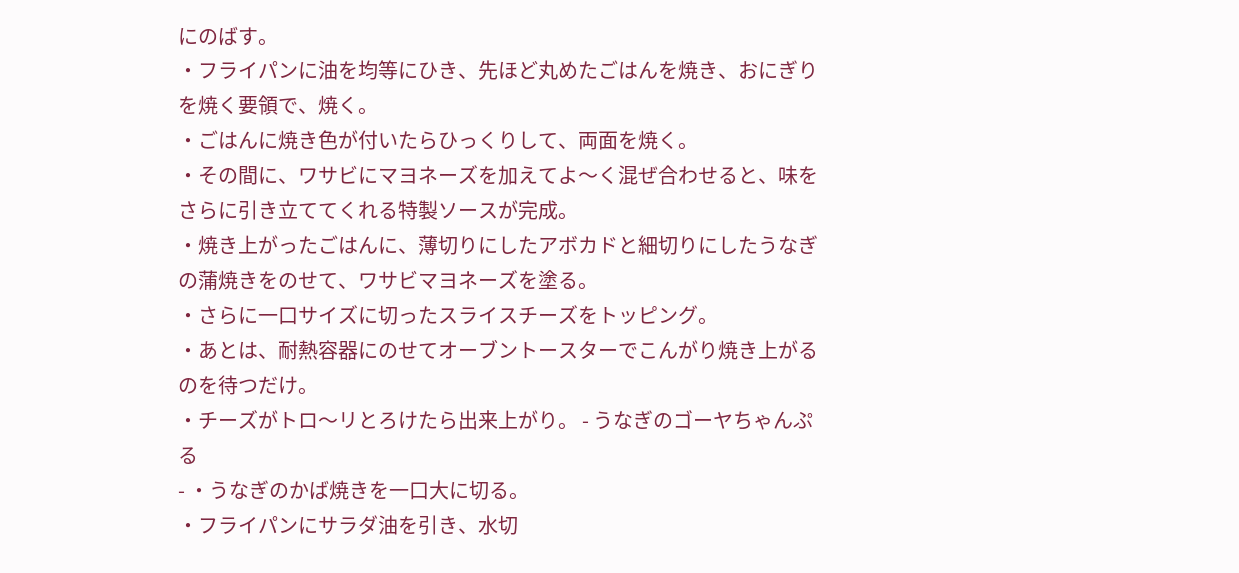にのばす。
・フライパンに油を均等にひき、先ほど丸めたごはんを焼き、おにぎりを焼く要領で、焼く。
・ごはんに焼き色が付いたらひっくりして、両面を焼く。
・その間に、ワサビにマヨネーズを加えてよ〜く混ぜ合わせると、味をさらに引き立ててくれる特製ソースが完成。
・焼き上がったごはんに、薄切りにしたアボカドと細切りにしたうなぎの蒲焼きをのせて、ワサビマヨネーズを塗る。
・さらに一口サイズに切ったスライスチーズをトッピング。
・あとは、耐熱容器にのせてオーブントースターでこんがり焼き上がるのを待つだけ。
・チーズがトロ〜リとろけたら出来上がり。 - うなぎのゴーヤちゃんぷる
- ・うなぎのかば焼きを一口大に切る。
・フライパンにサラダ油を引き、水切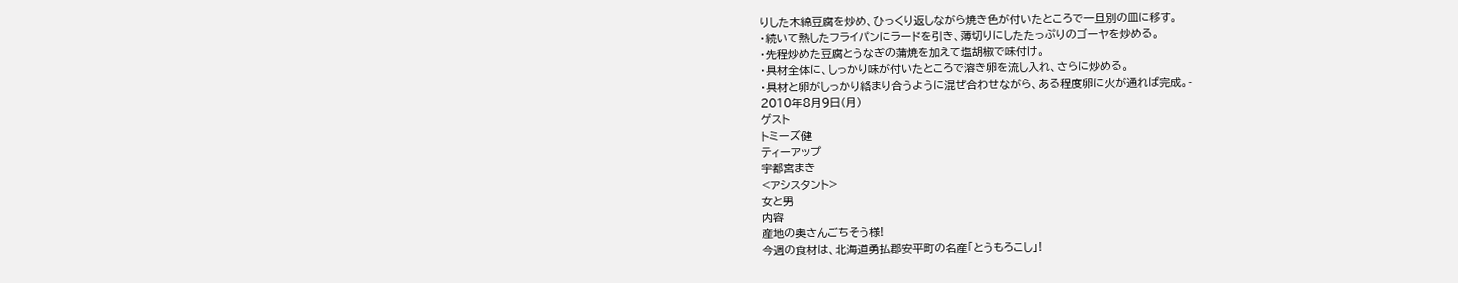りした木綿豆腐を炒め、ひっくり返しながら焼き色が付いたところで一旦別の皿に移す。
・続いて熱したフライパンにラードを引き、薄切りにしたたっぷりのゴーヤを炒める。
・先程炒めた豆腐とうなぎの蒲焼を加えて塩胡椒で味付け。
・具材全体に、しっかり味が付いたところで溶き卵を流し入れ、さらに炒める。
・具材と卵がしっかり絡まり合うように混ぜ合わせながら、ある程度卵に火が通れば完成。-
2010年8月9日(月)
ゲスト
トミーズ健
ティーアップ
宇都宮まき
<アシスタント>
女と男
内容
産地の奥さんごちそう様!
今週の食材は、北海道勇払郡安平町の名産「とうもろこし」!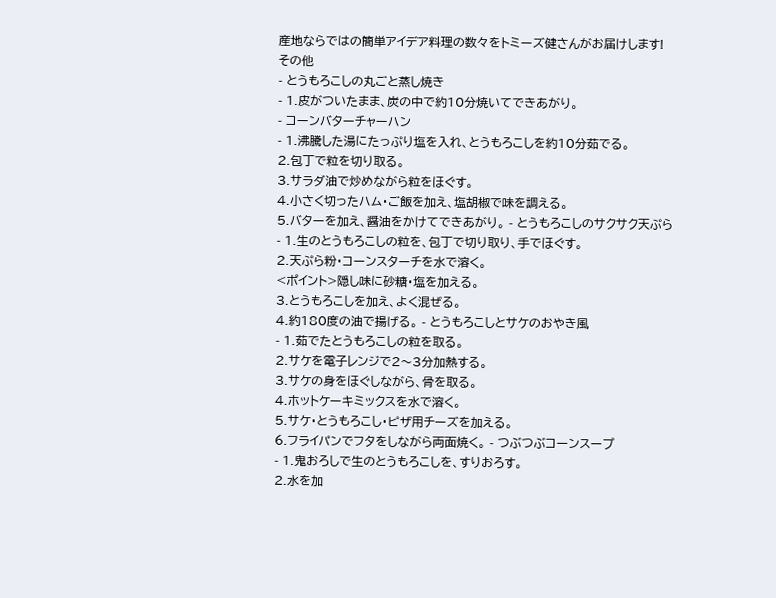産地ならではの簡単アイデア料理の数々をトミーズ健さんがお届けします!
その他
- とうもろこしの丸ごと蒸し焼き
- 1.皮がついたまま、炭の中で約10分焼いてできあがり。
- コーンバターチャーハン
- 1.沸騰した湯にたっぷり塩を入れ、とうもろこしを約10分茹でる。
2.包丁で粒を切り取る。
3.サラダ油で炒めながら粒をほぐす。
4.小さく切ったハム・ご飯を加え、塩胡椒で味を調える。
5.バターを加え、醤油をかけてできあがり。 - とうもろこしのサクサク天ぷら
- 1.生のとうもろこしの粒を、包丁で切り取り、手でほぐす。
2.天ぷら粉・コーンスターチを水で溶く。
<ポイント>隠し味に砂糖・塩を加える。
3.とうもろこしを加え、よく混ぜる。
4.約180度の油で揚げる。 - とうもろこしとサケのおやき風
- 1.茹でたとうもろこしの粒を取る。
2.サケを電子レンジで2〜3分加熱する。
3.サケの身をほぐしながら、骨を取る。
4.ホットケーキミックスを水で溶く。
5.サケ・とうもろこし・ピザ用チーズを加える。
6.フライパンでフタをしながら両面焼く。 - つぶつぶコーンスープ
- 1.鬼おろしで生のとうもろこしを、すりおろす。
2.水を加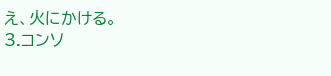え、火にかける。
3.コンソ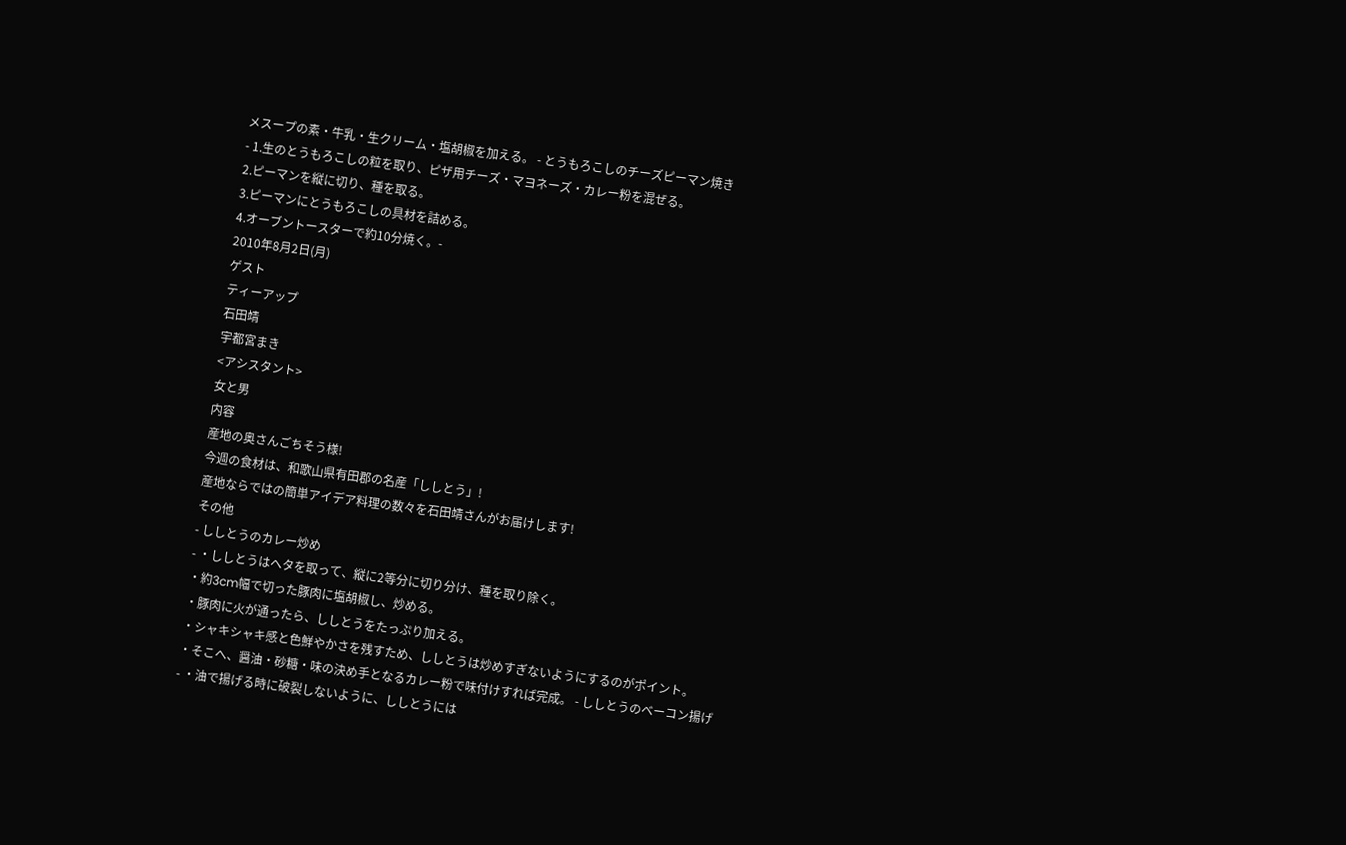メスープの素・牛乳・生クリーム・塩胡椒を加える。 - とうもろこしのチーズピーマン焼き
- 1.生のとうもろこしの粒を取り、ピザ用チーズ・マヨネーズ・カレー粉を混ぜる。
2.ピーマンを縦に切り、種を取る。
3.ピーマンにとうもろこしの具材を詰める。
4.オーブントースターで約10分焼く。-
2010年8月2日(月)
ゲスト
ティーアップ
石田靖
宇都宮まき
<アシスタント>
女と男
内容
産地の奥さんごちそう様!
今週の食材は、和歌山県有田郡の名産「ししとう」!
産地ならではの簡単アイデア料理の数々を石田靖さんがお届けします!
その他
- ししとうのカレー炒め
- ・ししとうはヘタを取って、縦に2等分に切り分け、種を取り除く。
・約3cm幅で切った豚肉に塩胡椒し、炒める。
・豚肉に火が通ったら、ししとうをたっぷり加える。
・シャキシャキ感と色鮮やかさを残すため、ししとうは炒めすぎないようにするのがポイント。
・そこへ、醤油・砂糖・味の決め手となるカレー粉で味付けすれば完成。 - ししとうのベーコン揚げ
- ・油で揚げる時に破裂しないように、ししとうには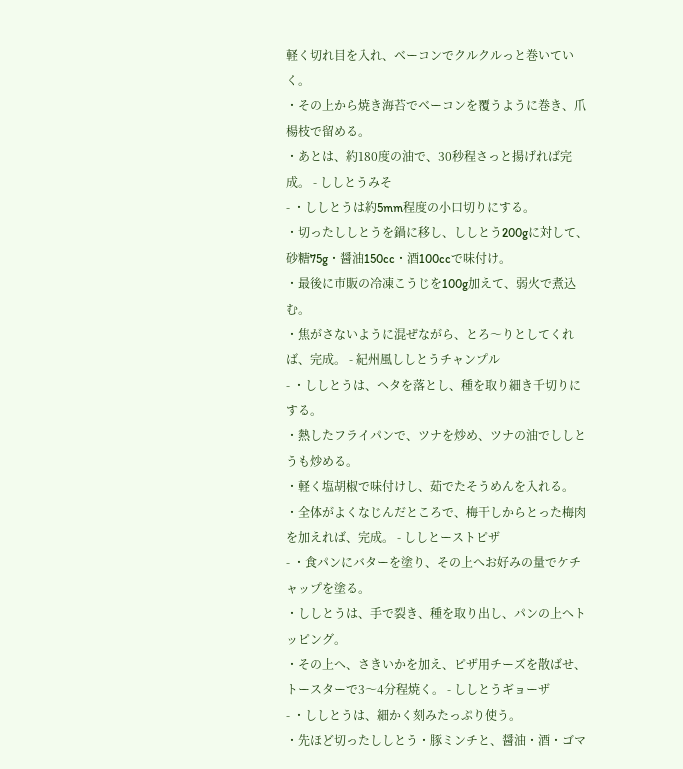軽く切れ目を入れ、ベーコンでクルクルっと巻いていく。
・その上から焼き海苔でベーコンを覆うように巻き、爪楊枝で留める。
・あとは、約180度の油で、30秒程さっと揚げれば完成。 - ししとうみそ
- ・ししとうは約5mm程度の小口切りにする。
・切ったししとうを鍋に移し、ししとう200gに対して、砂糖75g・醤油150cc・酒100ccで味付け。
・最後に市販の冷凍こうじを100g加えて、弱火で煮込む。
・焦がさないように混ぜながら、とろ〜りとしてくれば、完成。 - 紀州風ししとうチャンプル
- ・ししとうは、ヘタを落とし、種を取り細き千切りにする。
・熱したフライパンで、ツナを炒め、ツナの油でししとうも炒める。
・軽く塩胡椒で味付けし、茹でたそうめんを入れる。
・全体がよくなじんだところで、梅干しからとった梅肉を加えれば、完成。 - ししとーストピザ
- ・食パンにバターを塗り、その上へお好みの量でケチャップを塗る。
・ししとうは、手で裂き、種を取り出し、パンの上へトッピング。
・その上へ、さきいかを加え、ピザ用チーズを散ばせ、トースターで3〜4分程焼く。 - ししとうギョーザ
- ・ししとうは、細かく刻みたっぷり使う。
・先ほど切ったししとう・豚ミンチと、醤油・酒・ゴマ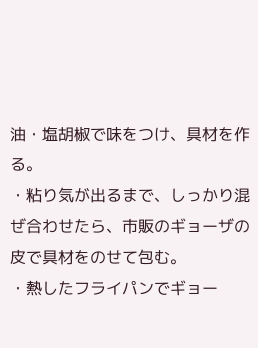油・塩胡椒で味をつけ、具材を作る。
・粘り気が出るまで、しっかり混ぜ合わせたら、市販のギョーザの皮で具材をのせて包む。
・熱したフライパンでギョー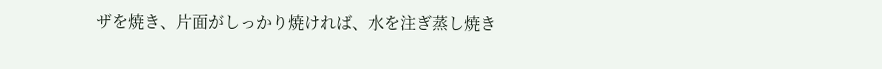ザを焼き、片面がしっかり焼ければ、水を注ぎ蒸し焼き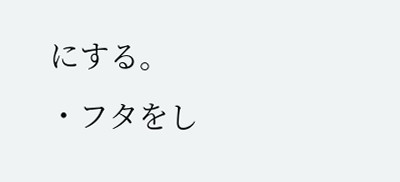にする。
・フタをし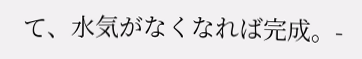て、水気がなくなれば完成。-